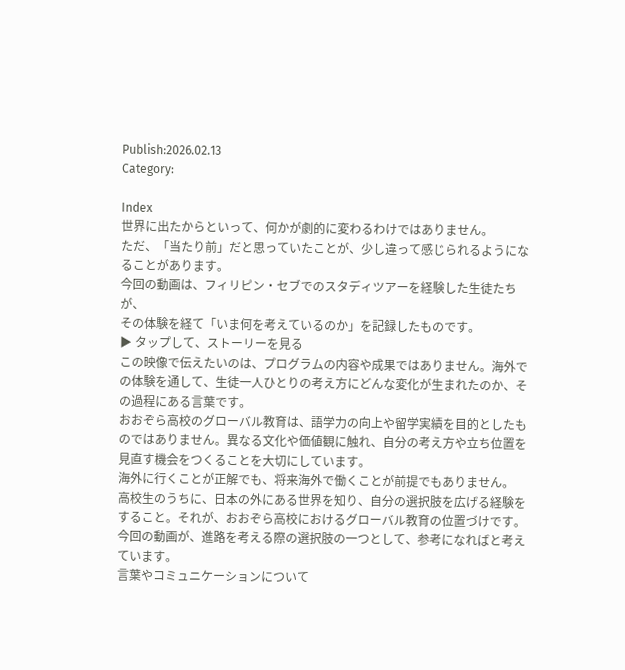Publish:2026.02.13
Category:

Index
世界に出たからといって、何かが劇的に変わるわけではありません。
ただ、「当たり前」だと思っていたことが、少し違って感じられるようになることがあります。
今回の動画は、フィリピン・セブでのスタディツアーを経験した生徒たちが、
その体験を経て「いま何を考えているのか」を記録したものです。
▶ タップして、ストーリーを見る
この映像で伝えたいのは、プログラムの内容や成果ではありません。海外での体験を通して、生徒一人ひとりの考え方にどんな変化が生まれたのか、その過程にある言葉です。
おおぞら高校のグローバル教育は、語学力の向上や留学実績を目的としたものではありません。異なる文化や価値観に触れ、自分の考え方や立ち位置を見直す機会をつくることを大切にしています。
海外に行くことが正解でも、将来海外で働くことが前提でもありません。
高校生のうちに、日本の外にある世界を知り、自分の選択肢を広げる経験をすること。それが、おおぞら高校におけるグローバル教育の位置づけです。
今回の動画が、進路を考える際の選択肢の一つとして、参考になればと考えています。
言葉やコミュニケーションについて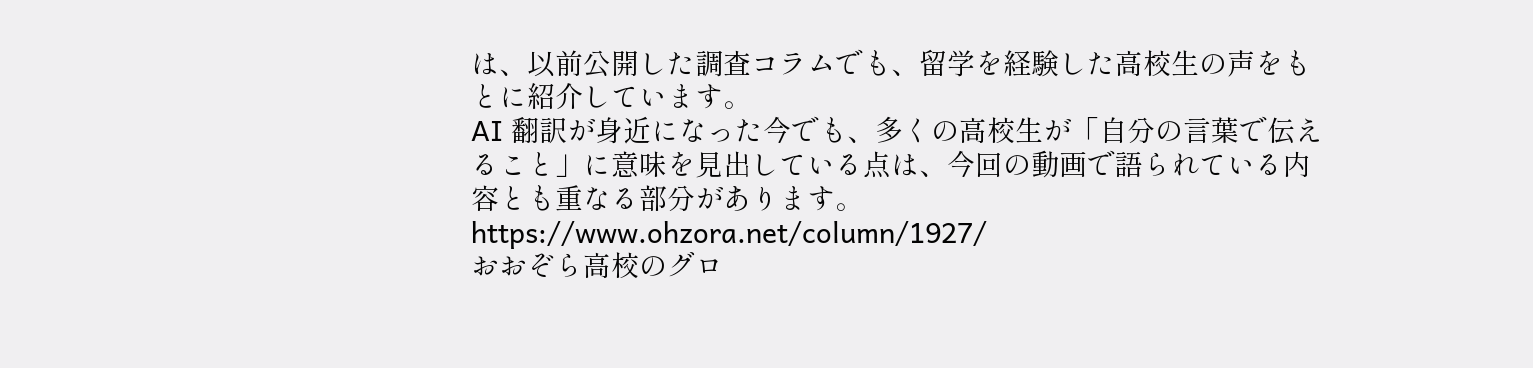は、以前公開した調査コラムでも、留学を経験した高校生の声をもとに紹介しています。
AI 翻訳が身近になった今でも、多くの高校生が「自分の言葉で伝えること」に意味を見出している点は、今回の動画で語られている内容とも重なる部分があります。
https://www.ohzora.net/column/1927/
おおぞら高校のグロ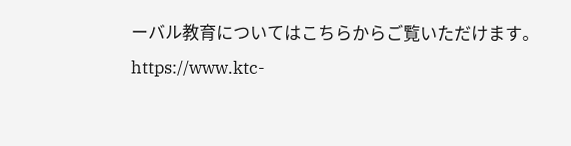ーバル教育についてはこちらからご覧いただけます。
https://www.ktc-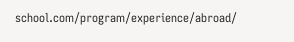school.com/program/experience/abroad/